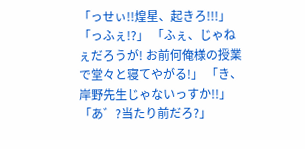「っせぃ!!煌星、起きろ!!!」 「っふぇ!?」 「ふぇ、じゃねぇだろうが! お前何俺様の授業で堂々と寝てやがる!」 「き、岸野先生じゃないっすか!!」 「あ゛?当たり前だろ?」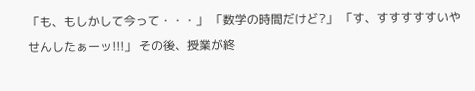「も、もしかして今って・・・」 「数学の時間だけど?」 「す、すすすすすいやせんしたぁーッ!!!」 その後、授業が終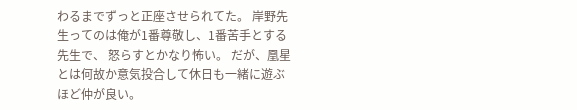わるまでずっと正座させられてた。 岸野先生ってのは俺が1番尊敬し、1番苦手とする先生で、 怒らすとかなり怖い。 だが、凰星とは何故か意気投合して休日も一緒に遊ぶほど仲が良い。